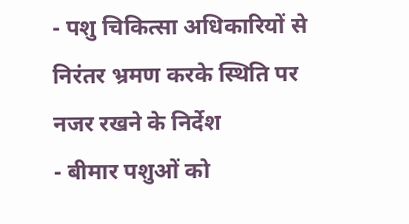- पशु चिकित्सा अधिकारियों से निरंतर भ्रमण करके स्थिति पर नजर रखने के निर्देश
- बीमार पशुओं को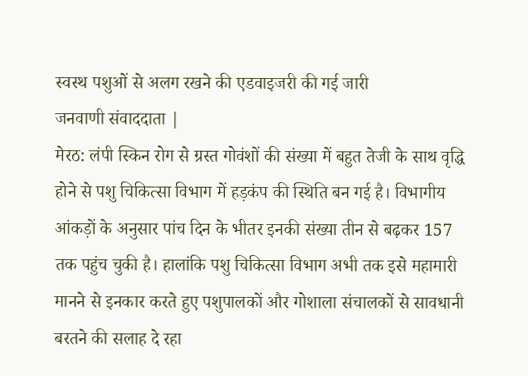स्वस्थ पशुओं से अलग रखने की एडवाइजरी की गई जारी
जनवाणी संवाददाता |
मेरठ: लंपी स्किन रोग से ग्रस्त गोवंशों की संख्या में बहुत तेजी के साथ वृद्धि होने से पशु चिकित्सा विभाग में हड़कंप की स्थिति बन गई है। विभागीय आंकड़ों के अनुसार पांच दिन के भीतर इनकी संख्या तीन से बढ़कर 157 तक पहुंच चुकी है। हालांकि पशु चिकित्सा विभाग अभी तक इसे महामारी मानने से इनकार करते हुए पशुपालकों और गोशाला संचालकों से सावधानी बरतने की सलाह दे रहा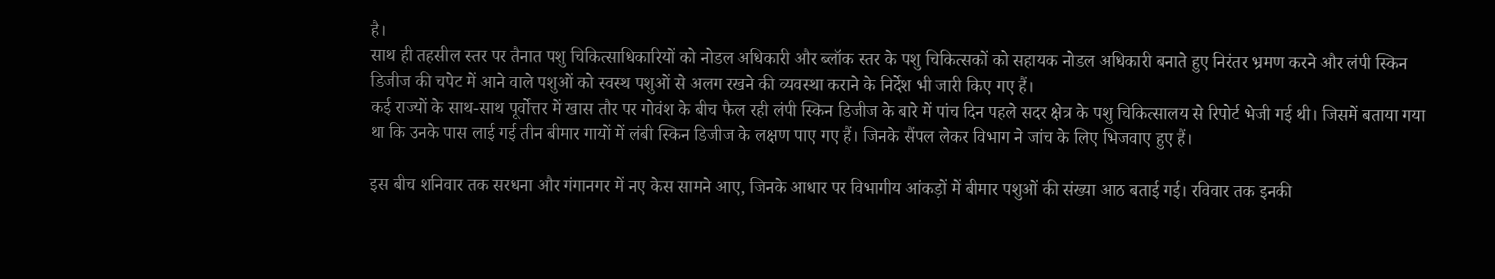है।
साथ ही तहसील स्तर पर तैनात पशु चिकित्साधिकारियों को नोडल अधिकारी और ब्लॉक स्तर के पशु चिकित्सकों को सहायक नोडल अधिकारी बनाते हुए निरंतर भ्रमण करने और लंपी स्किन डिजीज की चपेट में आने वाले पशुओं को स्वस्थ पशुओं से अलग रखने की व्यवस्था कराने के निर्देश भी जारी किए गए हैं।
कई राज्यों के साथ-साथ पूर्वोत्तर में खास तौर पर गोवंश के बीच फैल रही लंपी स्किन डिजीज के बारे में पांच दिन पहले सदर क्षेत्र के पशु चिकित्सालय से रिपोर्ट भेजी गई थी। जिसमें बताया गया था कि उनके पास लाई गई तीन बीमार गायों में लंबी स्किन डिजीज के लक्षण पाए गए हैं। जिनके सैंपल लेकर विभाग ने जांच के लिए भिजवाए हुए हैं।

इस बीच शनिवार तक सरधना और गंगानगर में नए केस सामने आए, जिनके आधार पर विभागीय आंकड़ों में बीमार पशुओं की संख्या आठ बताई गई। रविवार तक इनकी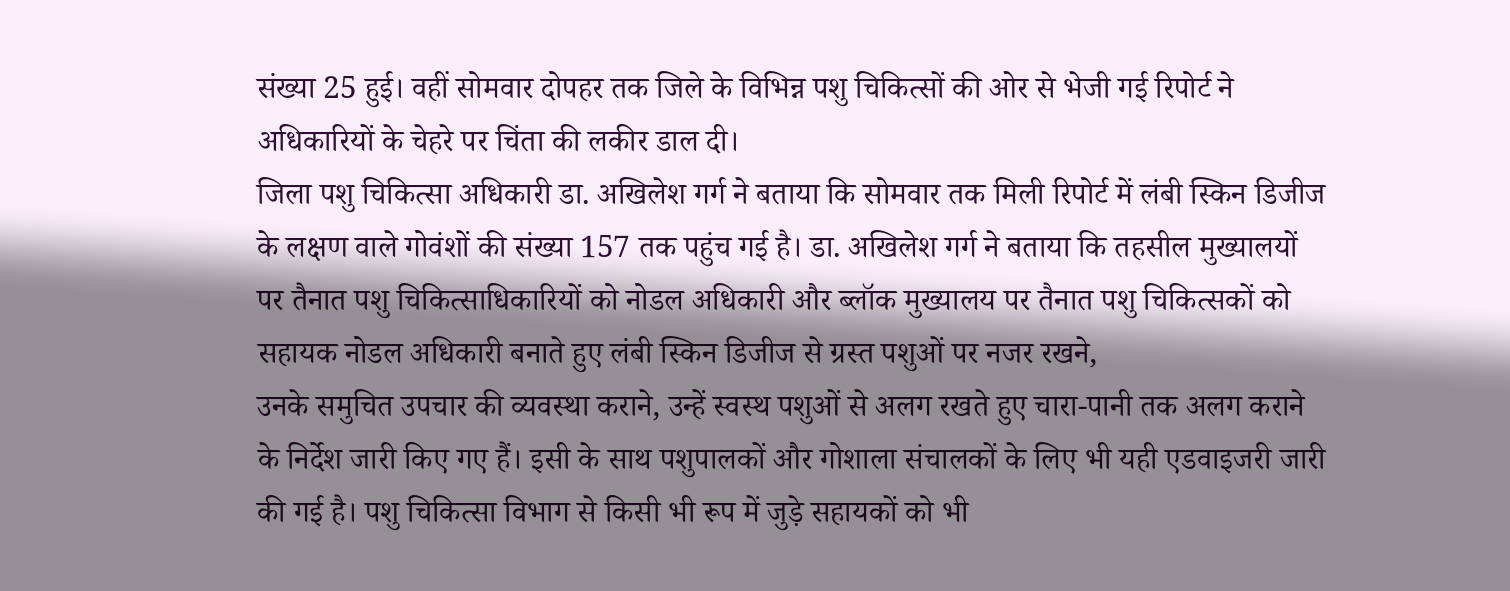संख्या 25 हुई। वहीं सोमवार दोपहर तक जिले के विभिन्न पशु चिकित्सों की ओर से भेजी गई रिपोर्ट ने अधिकारियों के चेहरे पर चिंता की लकीर डाल दी।
जिला पशु चिकित्सा अधिकारी डा. अखिलेश गर्ग ने बताया कि सोमवार तक मिली रिपोर्ट में लंबी स्किन डिजीज के लक्षण वाले गोवंशों की संख्या 157 तक पहुंच गई है। डा. अखिलेश गर्ग ने बताया कि तहसील मुख्यालयों पर तैनात पशु चिकित्साधिकारियों को नोडल अधिकारी और ब्लॉक मुख्यालय पर तैनात पशु चिकित्सकों को सहायक नोडल अधिकारी बनाते हुए लंबी स्किन डिजीज से ग्रस्त पशुओं पर नजर रखने,
उनके समुचित उपचार की व्यवस्था कराने, उन्हें स्वस्थ पशुओं से अलग रखते हुए चारा-पानी तक अलग कराने के निर्देश जारी किए गए हैं। इसी के साथ पशुपालकों और गोशाला संचालकों के लिए भी यही एडवाइजरी जारी की गई है। पशु चिकित्सा विभाग से किसी भी रूप में जुड़े सहायकों को भी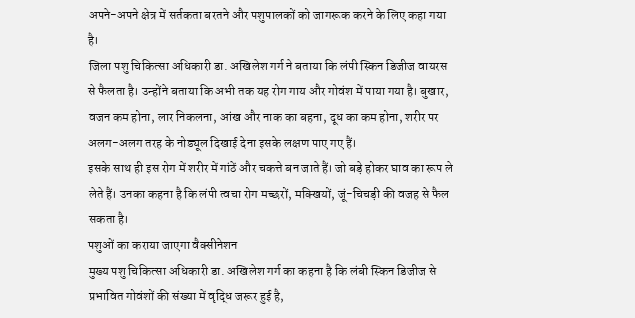अपने-अपने क्षेत्र में सर्तकता बरतने और पशुपालकों को जागरूक करने के लिए कहा गया है।
जिला पशु चिकित्सा अधिकारी डा. अखिलेश गर्ग ने बताया कि लंपी स्किन डिजीज वायरस से फैलता है। उन्होंने बताया कि अभी तक यह रोग गाय और गोवंश में पाया गया है। बुखार, वजन कम होना, लार निकलना, आंख और नाक का बहना, दूध का कम होना, शरीर पर अलग-अलग तरह के नोड्यूल दिखाई देना इसके लक्षण पाए गए हैं।
इसके साथ ही इस रोग में शरीर में गांठें और चकत्ते बन जाते हैं। जो बड़े होकर घाव का रूप ले लेते हैं। उनका कहना है कि लंपी त्वचा रोग मच्छरों, मक्खियों, जूं-चिचड़ी की वजह से फैल सकता है।
पशुओं का कराया जाएगा वैक्सीनेशन
मुख्य पशु चिकित्सा अधिकारी डा. अखिलेश गर्ग का कहना है कि लंबी स्किन डिजीज से प्रभावित गोवंशों की संख्या में वृद्धि जरूर हुई है,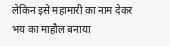लेकिन इसे महामारी का नाम देकर भय का माहौल बनाया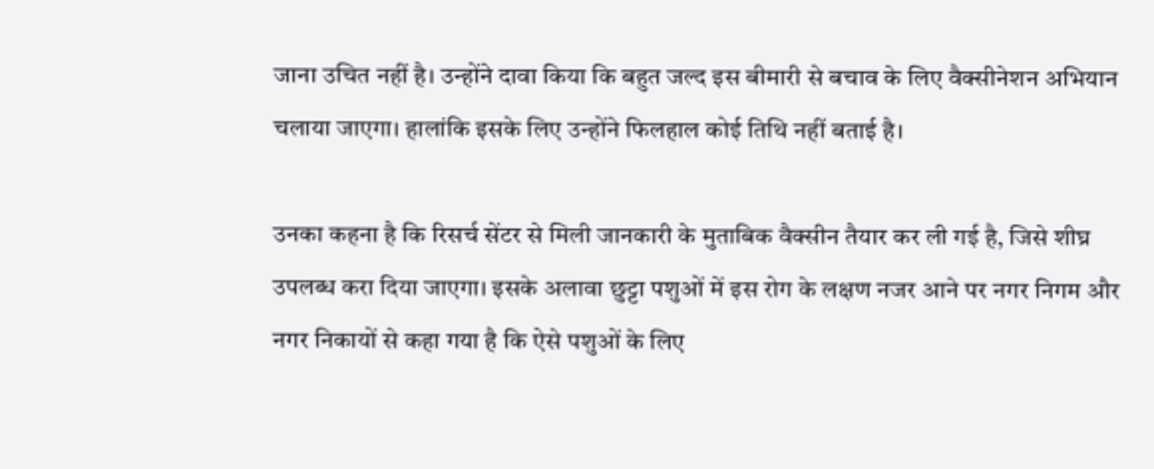जाना उचित नहीं है। उन्होंने दावा किया कि बहुत जल्द इस बीमारी से बचाव के लिए वैक्सीनेशन अभियान चलाया जाएगा। हालांकि इसके लिए उन्होंने फिलहाल कोई तिथि नहीं बताई है।

उनका कहना है कि रिसर्च सेंटर से मिली जानकारी के मुताबिक वैक्सीन तैयार कर ली गई है, जिसे शीघ्र उपलब्ध करा दिया जाएगा। इसके अलावा छुट्टा पशुओं में इस रोग के लक्षण नजर आने पर नगर निगम और नगर निकायों से कहा गया है कि ऐसे पशुओं के लिए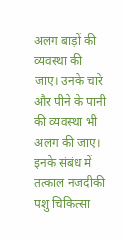अलग बाड़ों की व्यवस्था की जाए। उनके चारे और पीने के पानी की व्यवस्था भी अलग की जाए। इनके संबंध में तत्काल नजदीकी पशु चिकित्सा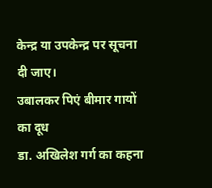केन्द्र या उपकेन्द्र पर सूचना दी जाए।
उबालकर पिएं बीमार गायों का दूध
डा. अखिलेश गर्ग का कहना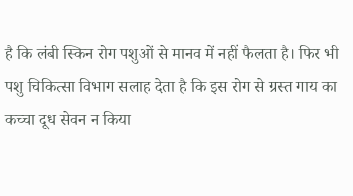है कि लंबी स्किन रोग पशुओं से मानव में नहीं फैलता है। फिर भी पशु चिकित्सा विभाग सलाह देता है कि इस रोग से ग्रस्त गाय का कच्चा दूध सेवन न किया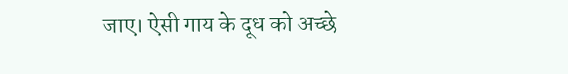जाए। ऐसी गाय के दूध को अच्छे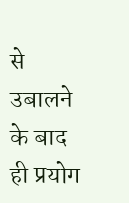से उबालने के बाद ही प्रयोग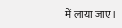में लाया जाए।